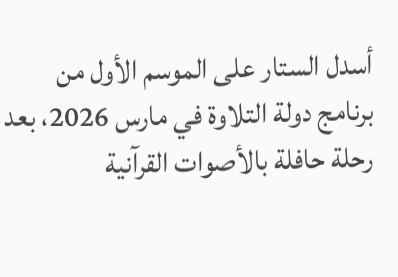أسدل الستار على الموسم الأول من برنامج دولة التلاوة في مارس 2026، بعد رحلة حافلة بالأصوات القرآنية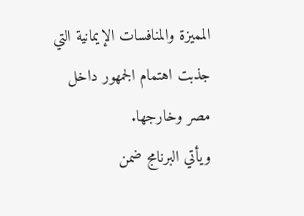المميزة والمنافسات الإيمانية التي جذبت اهتمام الجمهور داخل مصر وخارجها.
ويأتي البرنامج ضمن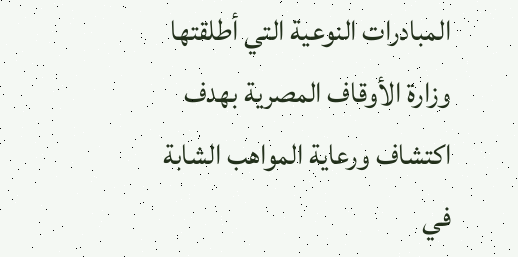المبادرات النوعية التي أطلقتها وزارة الأوقاف المصرية بهدف اكتشاف ورعاية المواهب الشابة في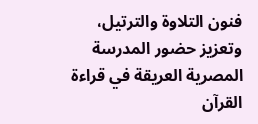فنون التلاوة والترتيل، وتعزيز حضور المدرسة المصرية العريقة في قراءة القرآن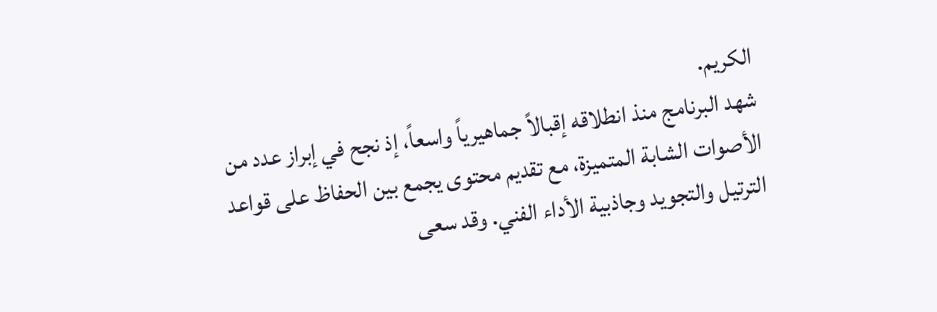الكريم.
شهد البرنامج منذ انطلاقه إقبالاً جماهيرياً واسعاً، إذ نجح في إبراز عدد من الأصوات الشابة المتميزة، مع تقديم محتوى يجمع بين الحفاظ على قواعد الترتيل والتجويد وجاذبية الأداء الفني. وقد سعى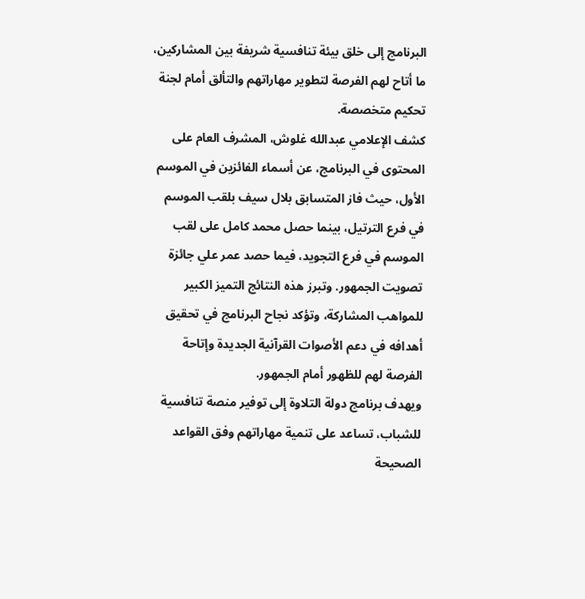البرنامج إلى خلق بيئة تنافسية شريفة بين المشاركين، ما أتاح لهم الفرصة لتطوير مهاراتهم والتألق أمام لجنة تحكيم متخصصة.
كشف الإعلامي عبدالله غلوش، المشرف العام على المحتوى في البرنامج، عن أسماء الفائزين في الموسم الأول، حيث فاز المتسابق بلال سيف بلقب الموسم في فرع الترتيل، بينما حصل محمد كامل على لقب الموسم في فرع التجويد، فيما حصد عمر علي جائزة تصويت الجمهور. وتبرز هذه النتائج التميز الكبير للمواهب المشاركة، وتؤكد نجاح البرنامج في تحقيق أهدافه في دعم الأصوات القرآنية الجديدة وإتاحة الفرصة لهم للظهور أمام الجمهور.
ويهدف برنامج دولة التلاوة إلى توفير منصة تنافسية للشباب، تساعد على تنمية مهاراتهم وفق القواعد الصحيحة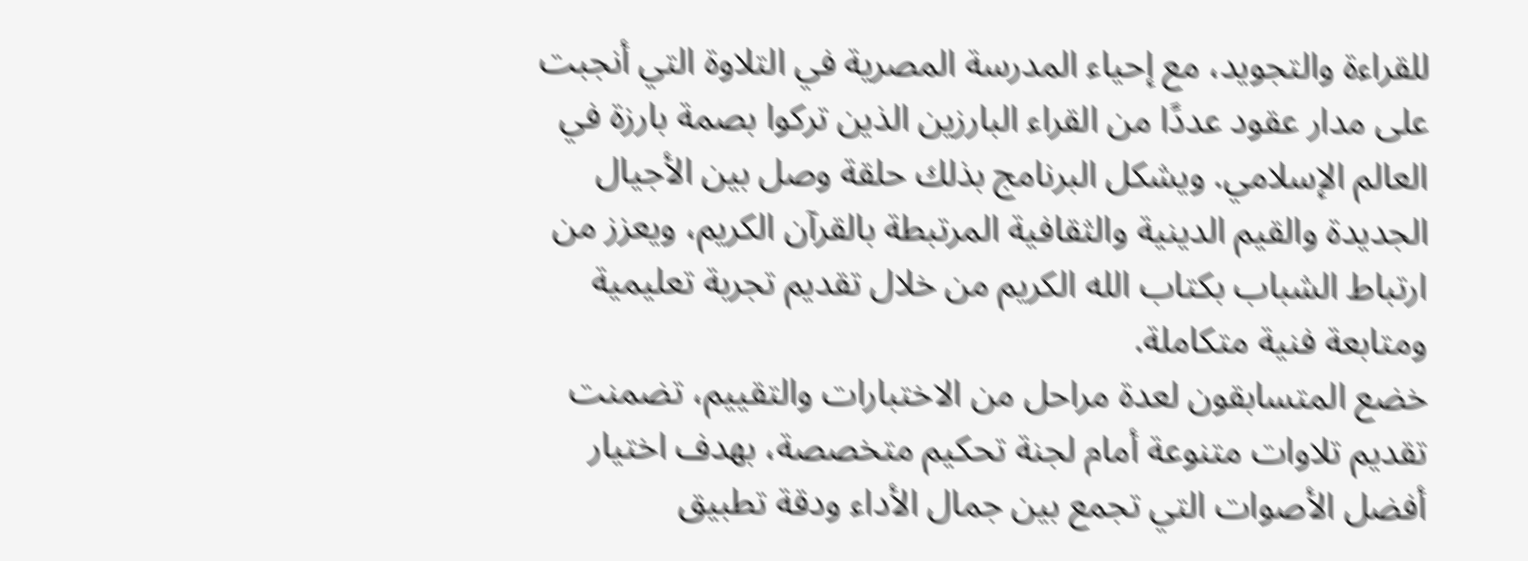للقراءة والتجويد، مع إحياء المدرسة المصرية في التلاوة التي أنجبت على مدار عقود عددًا من القراء البارزين الذين تركوا بصمة بارزة في العالم الإسلامي. ويشكل البرنامج بذلك حلقة وصل بين الأجيال الجديدة والقيم الدينية والثقافية المرتبطة بالقرآن الكريم، ويعزز من ارتباط الشباب بكتاب الله الكريم من خلال تقديم تجربة تعليمية ومتابعة فنية متكاملة.
خضع المتسابقون لعدة مراحل من الاختبارات والتقييم، تضمنت تقديم تلاوات متنوعة أمام لجنة تحكيم متخصصة، بهدف اختيار أفضل الأصوات التي تجمع بين جمال الأداء ودقة تطبيق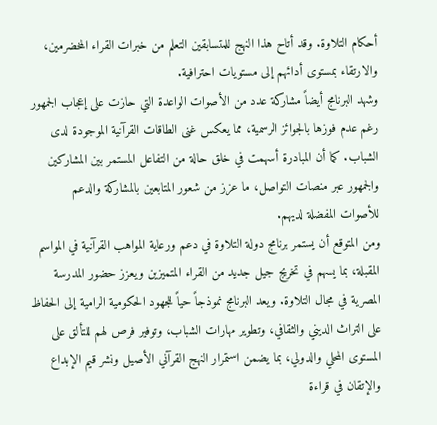أحكام التلاوة. وقد أتاح هذا النهج للمتسابقين التعلم من خبرات القراء المخضرمين، والارتقاء بمستوى أدائهم إلى مستويات احترافية.
وشهد البرنامج أيضاً مشاركة عدد من الأصوات الواعدة التي حازت على إعجاب الجمهور رغم عدم فوزها بالجوائز الرسمية، مما يعكس غنى الطاقات القرآنية الموجودة لدى الشباب. كما أن المبادرة أسهمت في خلق حالة من التفاعل المستمر بين المشاركين والجمهور عبر منصات التواصل، ما عزز من شعور المتابعين بالمشاركة والدعم للأصوات المفضلة لديهم.
ومن المتوقع أن يستمر برنامج دولة التلاوة في دعم ورعاية المواهب القرآنية في المواسم المقبلة، بما يسهم في تخريج جيل جديد من القراء المتميزين ويعزز حضور المدرسة المصرية في مجال التلاوة. ويعد البرنامج نموذجاً حياً للجهود الحكومية الرامية إلى الحفاظ على التراث الديني والثقافي، وتطوير مهارات الشباب، وتوفير فرص لهم للتألق على المستوى المحلي والدولي، بما يضمن استمرار النهج القرآني الأصيل ونشر قيم الإبداع والإتقان في قراءة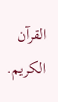القرآن الكريم.